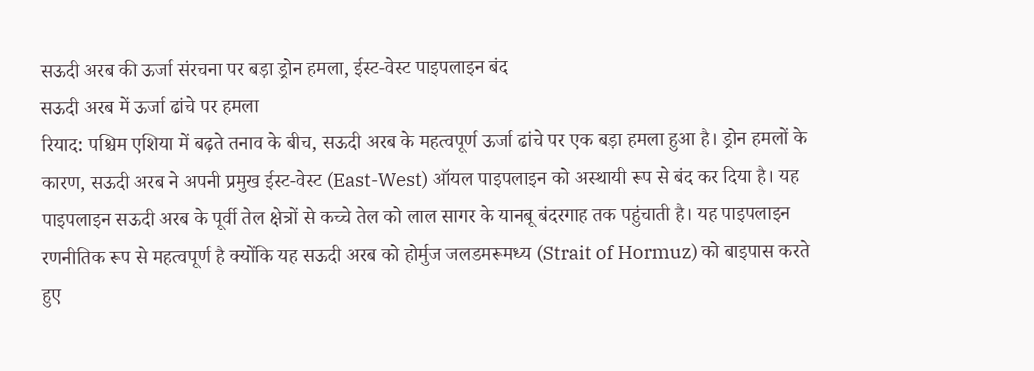सऊदी अरब की ऊर्जा संरचना पर बड़ा ड्रोन हमला, ईस्ट-वेस्ट पाइपलाइन बंद
सऊदी अरब में ऊर्जा ढांचे पर हमला
रियाद: पश्चिम एशिया में बढ़ते तनाव के बीच, सऊदी अरब के महत्वपूर्ण ऊर्जा ढांचे पर एक बड़ा हमला हुआ है। ड्रोन हमलों के कारण, सऊदी अरब ने अपनी प्रमुख ईस्ट-वेस्ट (East-West) ऑयल पाइपलाइन को अस्थायी रूप से बंद कर दिया है। यह पाइपलाइन सऊदी अरब के पूर्वी तेल क्षेत्रों से कच्चे तेल को लाल सागर के यानबू बंदरगाह तक पहुंचाती है। यह पाइपलाइन रणनीतिक रूप से महत्वपूर्ण है क्योंकि यह सऊदी अरब को होर्मुज जलडमरूमध्य (Strait of Hormuz) को बाइपास करते हुए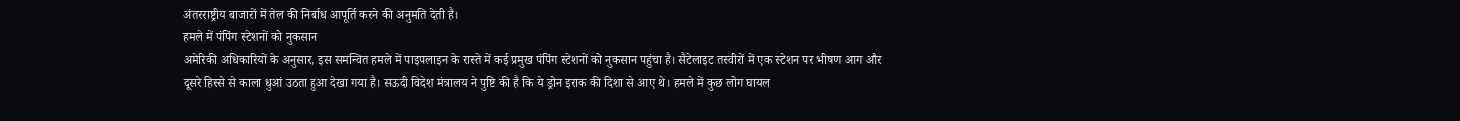अंतरराष्ट्रीय बाजारों में तेल की निर्बाध आपूर्ति करने की अनुमति देती है।
हमले में पंपिंग स्टेशनों को नुकसान
अमेरिकी अधिकारियों के अनुसार, इस समन्वित हमले में पाइपलाइन के रास्ते में कई प्रमुख पंपिंग स्टेशनों को नुकसान पहुंचा है। सैटेलाइट तस्वीरों में एक स्टेशन पर भीषण आग और दूसरे हिस्से से काला धुआं उठता हुआ देखा गया है। सऊदी विदेश मंत्रालय ने पुष्टि की है कि ये ड्रोन इराक की दिशा से आए थे। हमले में कुछ लोग घायल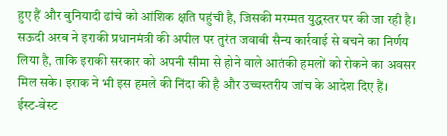हुए हैं और बुनियादी ढांचे को आंशिक क्षति पहुंची है, जिसकी मरम्मत युद्धस्तर पर की जा रही है। सऊदी अरब ने इराकी प्रधानमंत्री की अपील पर तुरंत जवाबी सैन्य कार्रवाई से बचने का निर्णय लिया है, ताकि इराकी सरकार को अपनी सीमा से होने वाले आतंकी हमलों को रोकने का अवसर मिल सके। इराक ने भी इस हमले की निंदा की है और उच्चस्तरीय जांच के आदेश दिए हैं।
ईस्ट-वेस्ट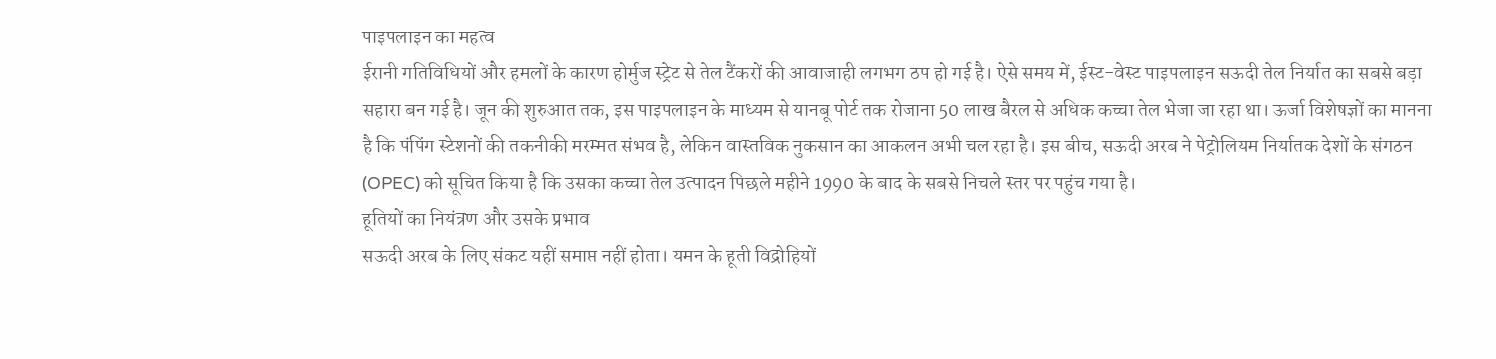पाइपलाइन का महत्व
ईरानी गतिविधियों और हमलों के कारण होर्मुज स्ट्रेट से तेल टैंकरों की आवाजाही लगभग ठप हो गई है। ऐसे समय में, ईस्ट-वेस्ट पाइपलाइन सऊदी तेल निर्यात का सबसे बड़ा सहारा बन गई है। जून की शुरुआत तक, इस पाइपलाइन के माध्यम से यानबू पोर्ट तक रोजाना 50 लाख बैरल से अधिक कच्चा तेल भेजा जा रहा था। ऊर्जा विशेषज्ञों का मानना है कि पंपिंग स्टेशनों की तकनीकी मरम्मत संभव है, लेकिन वास्तविक नुकसान का आकलन अभी चल रहा है। इस बीच, सऊदी अरब ने पेट्रोलियम निर्यातक देशों के संगठन (OPEC) को सूचित किया है कि उसका कच्चा तेल उत्पादन पिछले महीने 1990 के बाद के सबसे निचले स्तर पर पहुंच गया है।
हूतियों का नियंत्रण और उसके प्रभाव
सऊदी अरब के लिए संकट यहीं समाप्त नहीं होता। यमन के हूती विद्रोहियों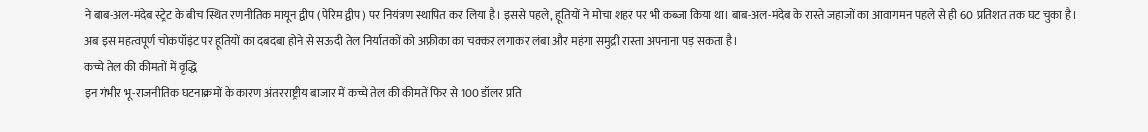ने बाब-अल-मंदेब स्ट्रेट के बीच स्थित रणनीतिक मायून द्वीप (पेरिम द्वीप) पर नियंत्रण स्थापित कर लिया है। इससे पहले, हूतियों ने मोचा शहर पर भी कब्जा किया था। बाब-अल-मंदेब के रास्ते जहाजों का आवागमन पहले से ही 60 प्रतिशत तक घट चुका है। अब इस महत्वपूर्ण चोकपॉइंट पर हूतियों का दबदबा होने से सऊदी तेल निर्यातकों को अफ्रीका का चक्कर लगाकर लंबा और महंगा समुद्री रास्ता अपनाना पड़ सकता है।
कच्चे तेल की कीमतों में वृद्धि
इन गंभीर भू-राजनीतिक घटनाक्रमों के कारण अंतरराष्ट्रीय बाजार में कच्चे तेल की कीमतें फिर से 100 डॉलर प्रति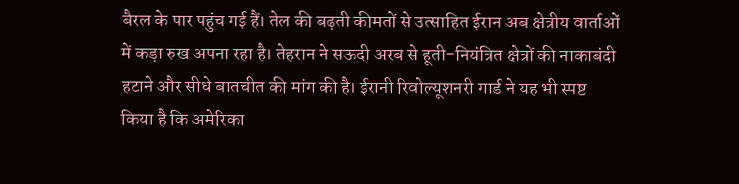बैरल के पार पहुंच गई हैं। तेल की बढ़ती कीमतों से उत्साहित ईरान अब क्षेत्रीय वार्ताओं में कड़ा रुख अपना रहा है। तेहरान ने सऊदी अरब से हूती-नियंत्रित क्षेत्रों की नाकाबंदी हटाने और सीधे बातचीत की मांग की है। ईरानी रिवोल्यूशनरी गार्ड ने यह भी स्पष्ट किया है कि अमेरिका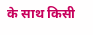के साथ किसी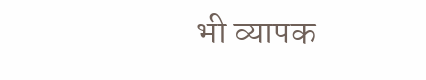भी व्यापक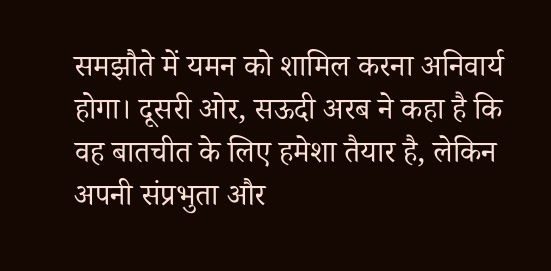समझौते में यमन को शामिल करना अनिवार्य होगा। दूसरी ओर, सऊदी अरब ने कहा है कि वह बातचीत के लिए हमेशा तैयार है, लेकिन अपनी संप्रभुता और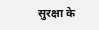सुरक्षा के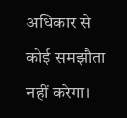अधिकार से कोई समझौता नहीं करेगा।